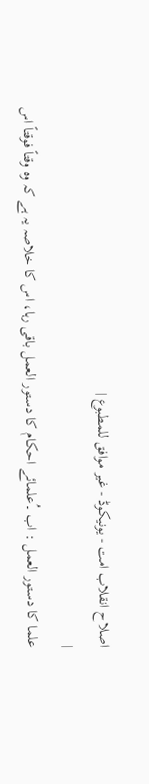اصلاح انقلاب امت - یونیکوڈ - غیر موافق للمطبوع |
|
علما کا دستور العمل : اب ۔ُعلمائے احکام کا دستور العمل باقی رہا، اس کا خلاصہ یہ ہے کہ وہ وقتاً فوقتاً اس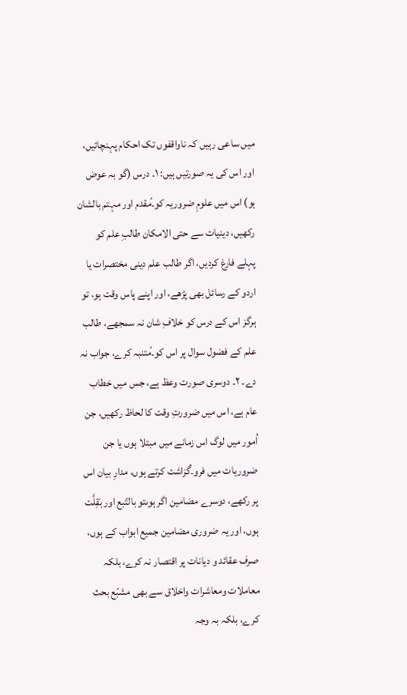میں ساعی رہیں کہ ناواقفوں تک احکام پہنچائیں، اور اس کی یہ صورتیں ہیں: ۱۔ درس (گو بہ عوض ہو) اس میں علومِ ضروریہ کو۔ّمقدم اور مہتم بالشان رکھیں، دینیات سے حتی الامکان طالبِ علم کو پہلے فارغ کردیں، اگر طالب علم دینی مختصرات یا اردو کے رسائل بھی پڑھے، اور اپنے پاس وقت ہو، تو ہرگز اس کے درس کو خلافِ شان نہ سمجھے، طالب علم کے فضول سوال پر اس کو۔ّمتنبہ کرے، جواب نہ دے۔ ۲۔ دوسری صورت وعظ ہے، جس میں خطاب عام ہے، اس میں ضرورتِ وقت کا لحاظ رکھیں، جن اُمور میں لوگ اس زمانے میں مبتلا ہوں یا جن ضروریات میں فرو۔ُگزاشت کرتے ہوں، مدارِ بیان اس پر رکھے، دوسرے مضامین اگر ہوںتو بالتّبع اور بَقِلَّت ہوں، اور یہ ضروری مضامین جمیع ابواب کے ہوں، صرف عقائد و دیانات پر اقتصار نہ کرے، بلکہ معاملات ومعاشرات واخلاق سے بھی مشبّع بحث کرے، بلکہ بہ وجہ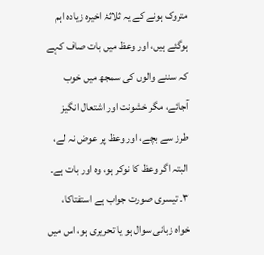متروک ہونے کے یہ ثلاثۂ اخیرہ زیادہ اہم ہوگئے ہیں، اور وعظ میں بات صاف کہے کہ سننے والوں کی سمجھ میں خوب آجائے، مگر خشونت اور اشتعال انگیز طرز سے بچے، اور وعظ پر عوض نہ لے، البتہ اگر وعظ کا نوکر ہو، وہ اور بات ہے۔ ۳۔ تیسری صورت جواب ہے استفتاکا، خواہ زبانی سوال ہو یا تحریری ہو، اس میں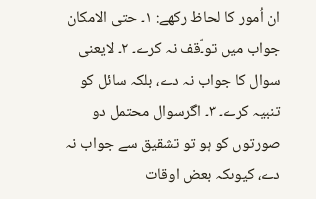ان اُمور کا لحاظ رکھے: ۱۔ حتی الامکان جواب میں تو۔ّقف نہ کرے۔ ۲۔ لایعنی سوال کا جواب نہ دے، بلکہ سائل کو تنبیہ کرے۔ ۳۔ اگرسوال محتمل دو صورتوں کو ہو تو تشقیق سے جواب نہ دے، کیوںکہ بعض اوقات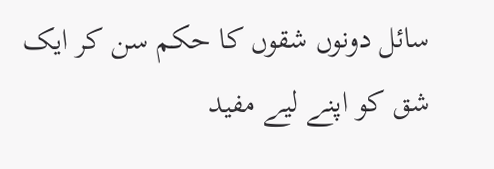سائل دونوں شقوں کا حکم سن کر ایک شق کو اپنے لیے مفید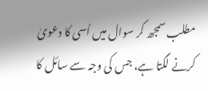مطلب سمجھ کر سوال میں اُسی کا دعویٰ کرنے لگتا ہے، جس کی وجہ سے سائل کا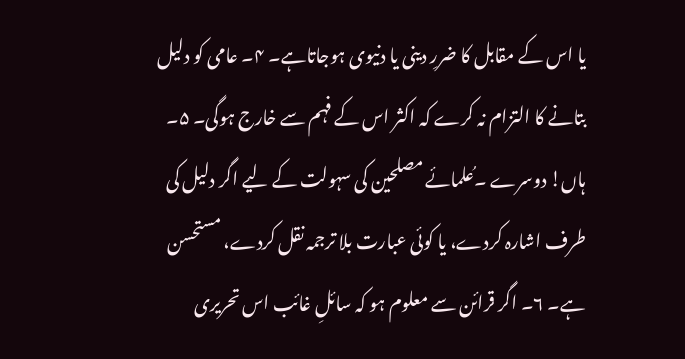یا اس کے مقابل کا ضررِ دینی یا دنیوی ہوجاتاہے۔ ۴۔ عامی کو دلیل بتانے کا التزام نہ کرے کہ اکثر اس کے فہم سے خارج ہوگی۔ ۵۔ ہاں! دوسرے ۔ُعلمائے مصلحین کی سہولت کے لیے اگر دلیل کی طرف اشارہ کردے، یا کوئی عبارت بلا ترجمہ نقل کردے، مستحسن ہے۔ ۶۔ اگر قرائن سے معلوم ہو کہ سائلِ غائب اس تحریری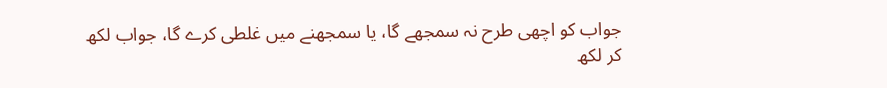جواب کو اچھی طرح نہ سمجھے گا، یا سمجھنے میں غلطی کرے گا، جواب لکھ کر لکھ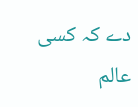دے کہ کسی عالم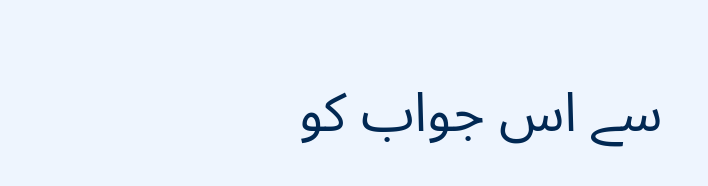سے اس جواب کو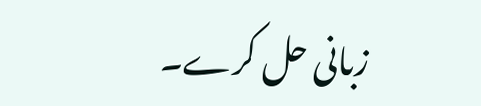زبانی حل کرے۔